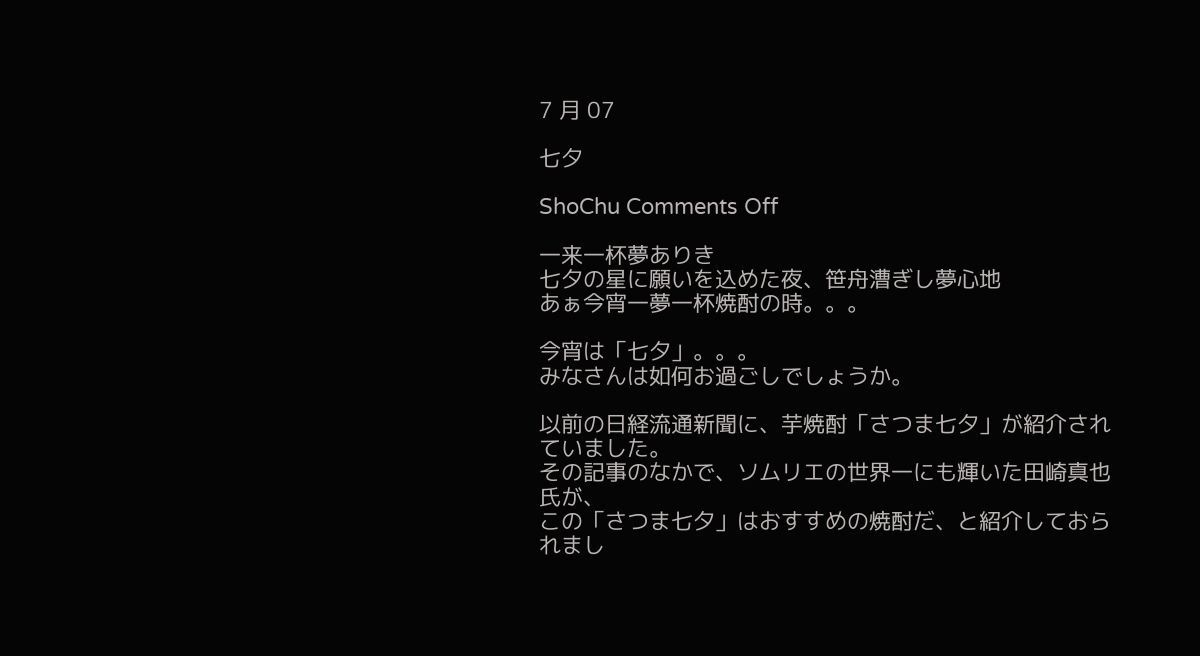7 月 07

七夕

ShoChu Comments Off

一来一杯夢ありき
七夕の星に願いを込めた夜、笹舟漕ぎし夢心地
あぁ今宵一夢一杯焼酎の時。。。

今宵は「七夕」。。。
みなさんは如何お過ごしでしょうか。

以前の日経流通新聞に、芋焼酎「さつま七夕」が紹介されていました。
その記事のなかで、ソムリエの世界一にも輝いた田崎真也氏が、
この「さつま七夕」はおすすめの焼酎だ、と紹介しておられまし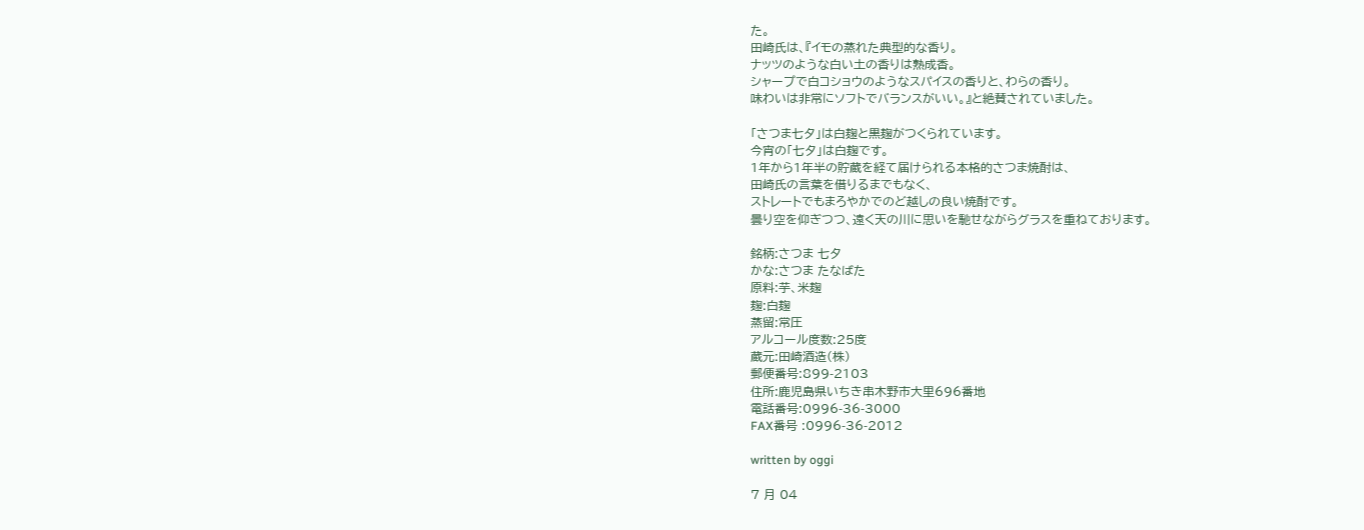た。
田崎氏は、『イモの蒸れた典型的な香り。
ナッツのような白い土の香りは熟成香。
シャープで白コショウのようなスパイスの香りと、わらの香り。
味わいは非常にソフトでバランスがいい。』と絶賛されていました。

「さつま七夕」は白麹と黒麹がつくられています。
今宵の「七夕」は白麹です。
1年から1年半の貯蔵を経て届けられる本格的さつま焼酎は、
田崎氏の言葉を借りるまでもなく、
ストレートでもまろやかでのど越しの良い焼酎です。
曇り空を仰ぎつつ、遠く天の川に思いを馳せながらグラスを重ねております。

銘柄:さつま 七夕
かな:さつま たなばた
原料:芋、米麹
麹:白麹
蒸留:常圧
アルコール度数:25度
蔵元:田崎酒造(株)
郵便番号:899-2103
住所:鹿児島県いちき串木野市大里696番地
電話番号:0996-36-3000
FAX番号 :0996-36-2012

written by oggi

7 月 04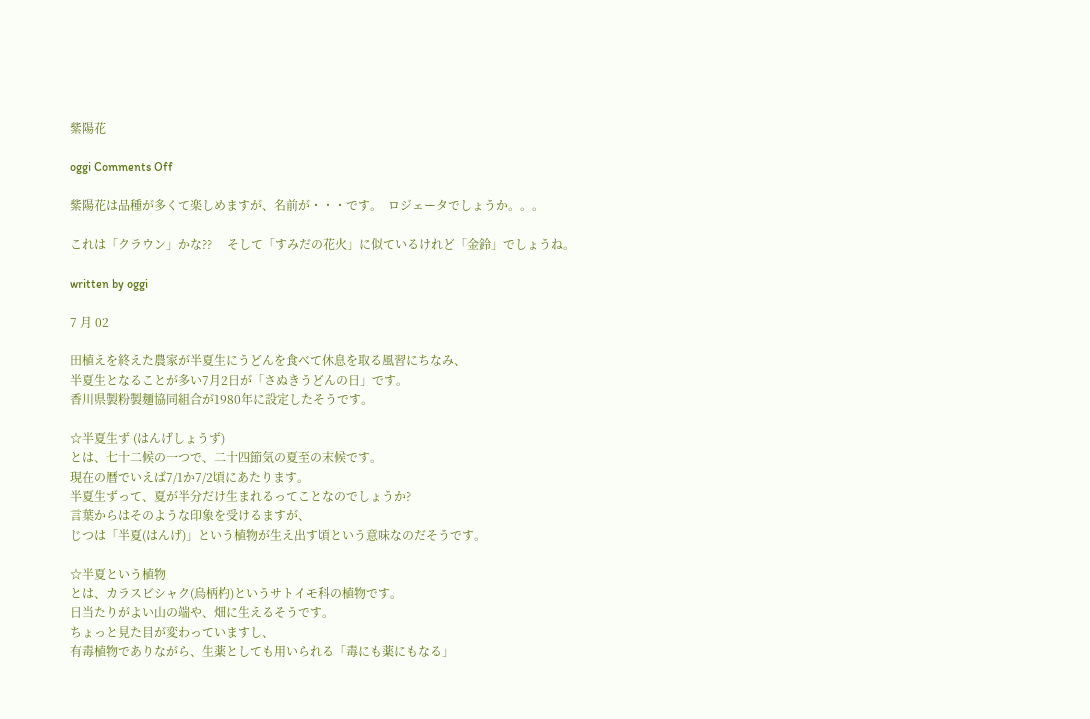紫陽花

oggi Comments Off

紫陽花は品種が多くて楽しめますが、名前が・・・です。  ロジェータでしょうか。。。

これは「クラウン」かな??     そして「すみだの花火」に似ているけれど「金鈴」でしょうね。

written by oggi

7 月 02

田植えを終えた農家が半夏生にうどんを食べて休息を取る風習にちなみ、
半夏生となることが多い7月2日が「さぬきうどんの日」です。
香川県製粉製麺協同組合が1980年に設定したそうです。

☆半夏生ず (はんげしょうず)
とは、七十二候の一つで、二十四節気の夏至の末候です。
現在の暦でいえば7/1か7/2頃にあたります。
半夏生ずって、夏が半分だけ生まれるってことなのでしょうか?
言葉からはそのような印象を受けるますが、
じつは「半夏(はんげ)」という植物が生え出す頃という意味なのだそうです。

☆半夏という植物
とは、カラスビシャク(烏柄杓)というサトイモ科の植物です。
日当たりがよい山の端や、畑に生えるそうです。
ちょっと見た目が変わっていますし、
有毒植物でありながら、生薬としても用いられる「毒にも薬にもなる」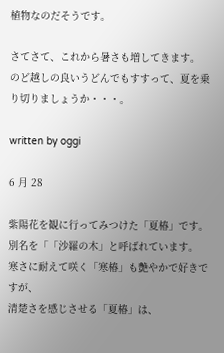植物なのだそうです。

さてさて、これから暑さも増してきます。
のど越しの良いうどんでもすすって、夏を乗り切りましょうか・・・。

written by oggi

6 月 28

紫陽花を観に行ってみつけた「夏椿」です。
別名を「「沙羅の木」と呼ばれています。
寒さに耐えて咲く「寒椿」も艶やかで好きですが、
清楚さを感じさせる「夏椿」は、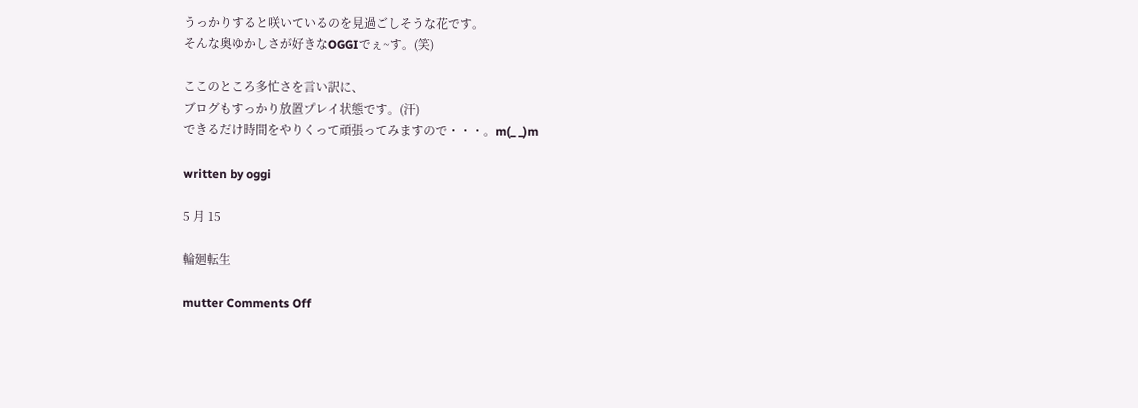うっかりすると咲いているのを見過ごしそうな花です。
そんな奥ゆかしさが好きなOGGIでぇ~す。(笑)

ここのところ多忙さを言い訳に、
ブログもすっかり放置プレイ状態です。(汗)
できるだけ時間をやりくって頑張ってみますので・・・。m(_ _)m

written by oggi

5 月 15

輪廻転生

mutter Comments Off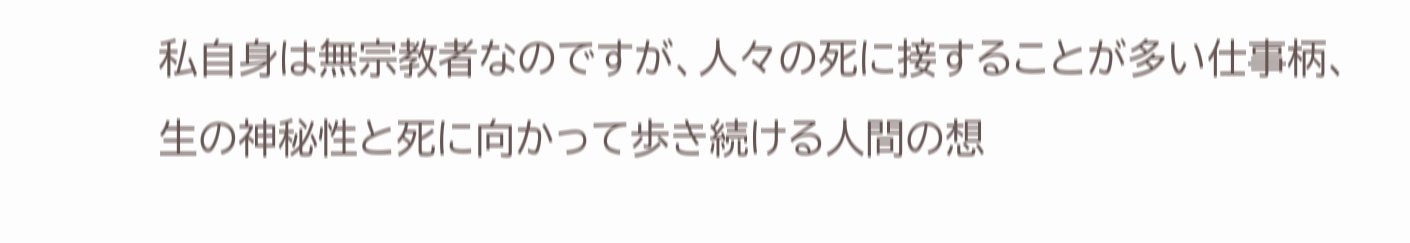私自身は無宗教者なのですが、人々の死に接することが多い仕事柄、
生の神秘性と死に向かって歩き続ける人間の想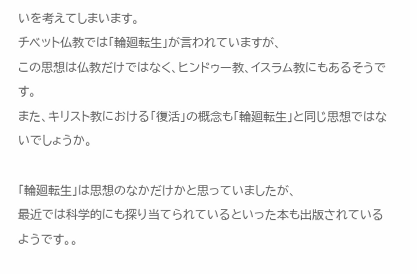いを考えてしまいます。
チベット仏教では「輪廻転生」が言われていますが、
この思想は仏教だけではなく、ヒンドゥー教、イスラム教にもあるそうです。
また、キリスト教における「復活」の概念も「輪廻転生」と同じ思想ではないでしょうか。

「輪廻転生」は思想のなかだけかと思っていましたが、
最近では科学的にも探り当てられているといった本も出版されているようです。。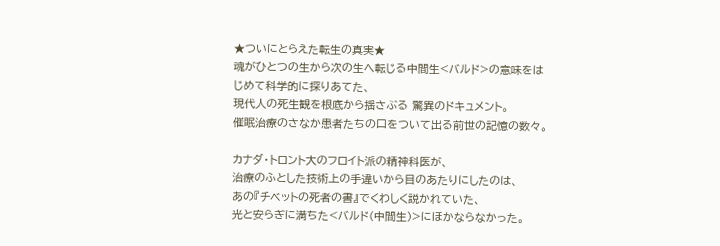★ついにとらえた転生の真実★
魂がひとつの生から次の生へ転じる中間生<バルド>の意味をはじめて科学的に探りあてた、
現代人の死生観を根底から揺さぶる 驚異のドキュメント。
催眠治療のさなか患者たちの口をついて出る前世の記憶の数々。

カナダ・トロント大のフロイト派の精神科医が、
治療のふとした技術上の手違いから目のあたりにしたのは、
あの『チベットの死者の書』でくわしく説かれていた、
光と安らぎに満ちた<バルド(中間生)>にほかならなかった。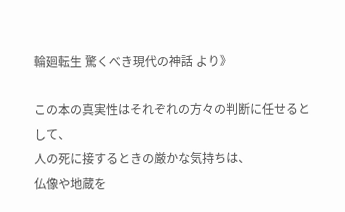輪廻転生 驚くべき現代の神話 より》

この本の真実性はそれぞれの方々の判断に任せるとして、
人の死に接するときの厳かな気持ちは、
仏像や地蔵を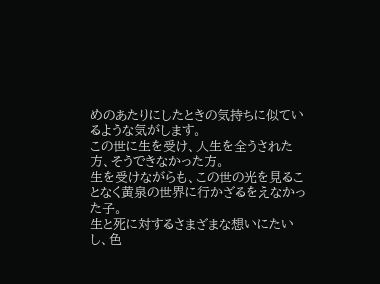めのあたりにしたときの気持ちに似ているような気がします。
この世に生を受け、人生を全うされた方、そうできなかった方。
生を受けながらも、この世の光を見ることなく黄泉の世界に行かざるをえなかった子。
生と死に対するさまざまな想いにたいし、色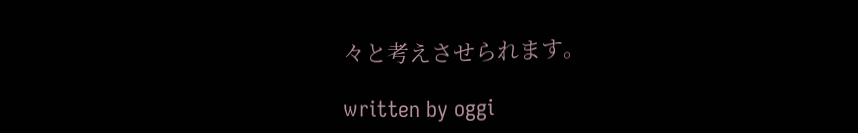々と考えさせられます。

written by oggi